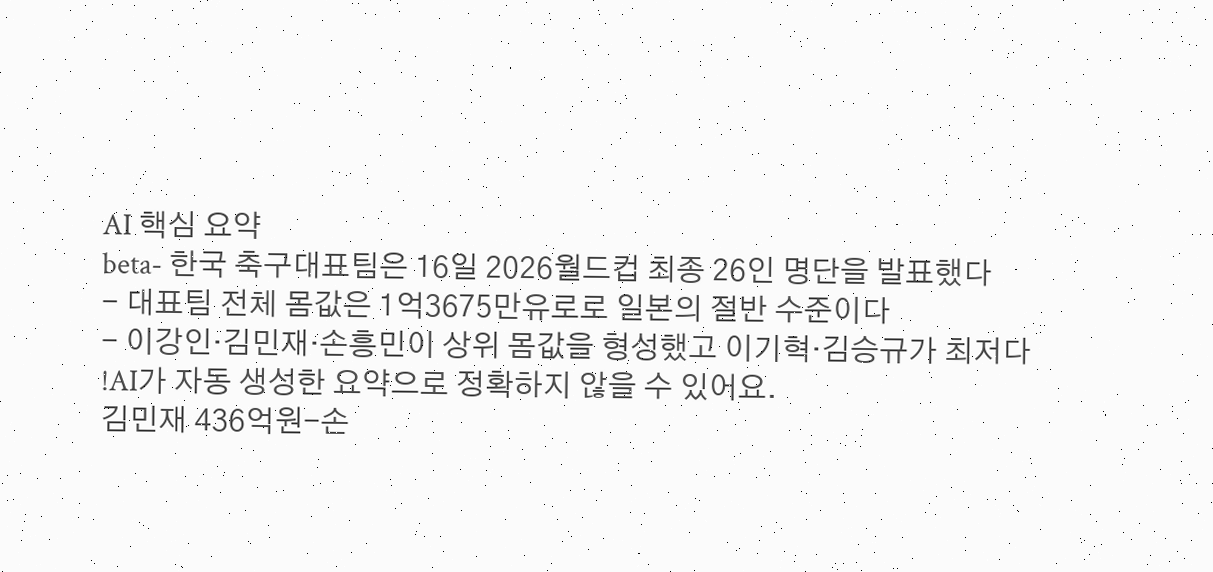AI 핵심 요약
beta- 한국 축구대표팀은 16일 2026월드컵 최종 26인 명단을 발표했다
- 대표팀 전체 몸값은 1억3675만유로로 일본의 절반 수준이다
- 이강인·김민재·손흥민이 상위 몸값을 형성했고 이기혁·김승규가 최저다
!AI가 자동 생성한 요약으로 정확하지 않을 수 있어요.
김민재 436억원-손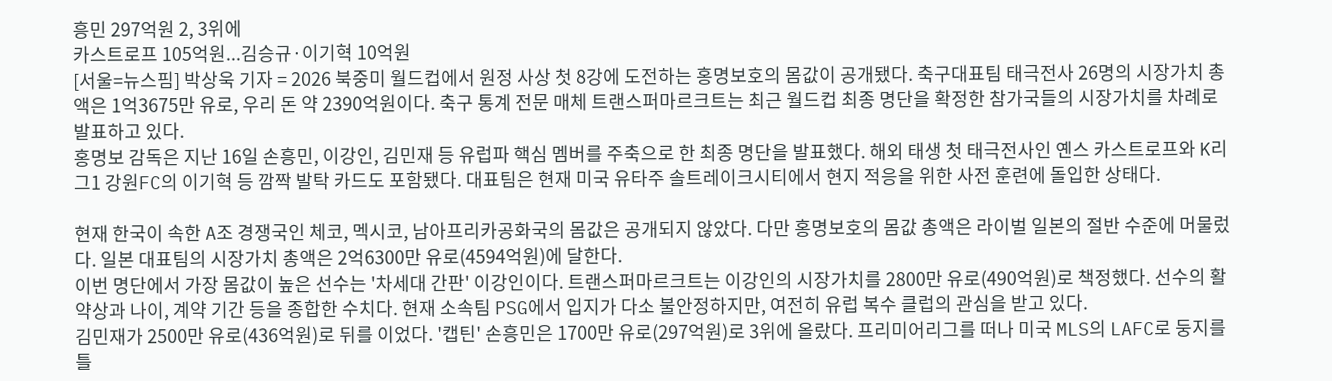흥민 297억원 2, 3위에
카스트로프 105억원...김승규·이기혁 10억원
[서울=뉴스핌] 박상욱 기자 = 2026 북중미 월드컵에서 원정 사상 첫 8강에 도전하는 홍명보호의 몸값이 공개됐다. 축구대표팀 태극전사 26명의 시장가치 총액은 1억3675만 유로, 우리 돈 약 2390억원이다. 축구 통계 전문 매체 트랜스퍼마르크트는 최근 월드컵 최종 명단을 확정한 참가국들의 시장가치를 차례로 발표하고 있다.
홍명보 감독은 지난 16일 손흥민, 이강인, 김민재 등 유럽파 핵심 멤버를 주축으로 한 최종 명단을 발표했다. 해외 태생 첫 태극전사인 옌스 카스트로프와 K리그1 강원FC의 이기혁 등 깜짝 발탁 카드도 포함됐다. 대표팀은 현재 미국 유타주 솔트레이크시티에서 현지 적응을 위한 사전 훈련에 돌입한 상태다.

현재 한국이 속한 A조 경쟁국인 체코, 멕시코, 남아프리카공화국의 몸값은 공개되지 않았다. 다만 홍명보호의 몸값 총액은 라이벌 일본의 절반 수준에 머물렀다. 일본 대표팀의 시장가치 총액은 2억6300만 유로(4594억원)에 달한다.
이번 명단에서 가장 몸값이 높은 선수는 '차세대 간판' 이강인이다. 트랜스퍼마르크트는 이강인의 시장가치를 2800만 유로(490억원)로 책정했다. 선수의 활약상과 나이, 계약 기간 등을 종합한 수치다. 현재 소속팀 PSG에서 입지가 다소 불안정하지만, 여전히 유럽 복수 클럽의 관심을 받고 있다.
김민재가 2500만 유로(436억원)로 뒤를 이었다. '캡틴' 손흥민은 1700만 유로(297억원)로 3위에 올랐다. 프리미어리그를 떠나 미국 MLS의 LAFC로 둥지를 틀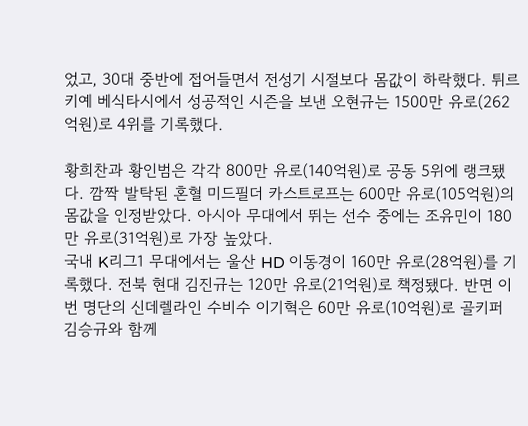었고, 30대 중반에 접어들면서 전성기 시절보다 몸값이 하락했다. 튀르키예 베식타시에서 성공적인 시즌을 보낸 오현규는 1500만 유로(262억원)로 4위를 기록했다.

황희찬과 황인범은 각각 800만 유로(140억원)로 공동 5위에 랭크됐다. 깜짝 발탁된 혼혈 미드필더 카스트로프는 600만 유로(105억원)의 몸값을 인정받았다. 아시아 무대에서 뛰는 선수 중에는 조유민이 180만 유로(31억원)로 가장 높았다.
국내 K리그1 무대에서는 울산 HD 이동경이 160만 유로(28억원)를 기록했다. 전북 현대 김진규는 120만 유로(21억원)로 책정됐다. 반면 이번 명단의 신데렐라인 수비수 이기혁은 60만 유로(10억원)로 골키퍼 김승규와 함께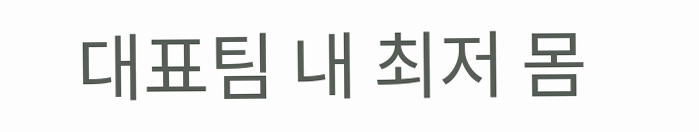대표팀 내 최저 몸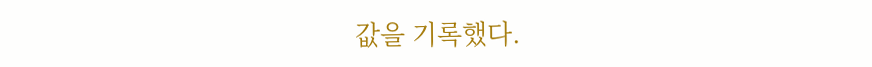값을 기록했다.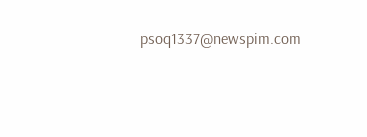psoq1337@newspim.com